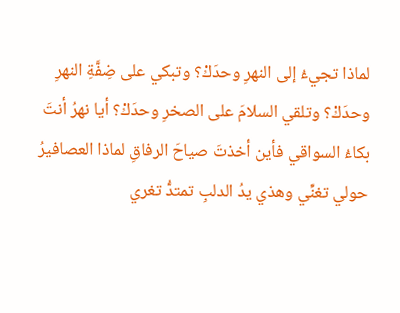لماذا تجيءُ إلى النهرِ وحدَكْ؟ وتبكي على ضِفَّةِ النهرِ وحدَكْ؟ وتلقي السلامَ على الصخرِ وحدَكْ؟ أيا نهرُ أنتَ بكاءُ السواقي فأين أخذتَ صياحَ الرفاقِ لماذا العصافيرُ حولي تغنِّي وهذي يدُ الدلبِ تمتدُّ تغري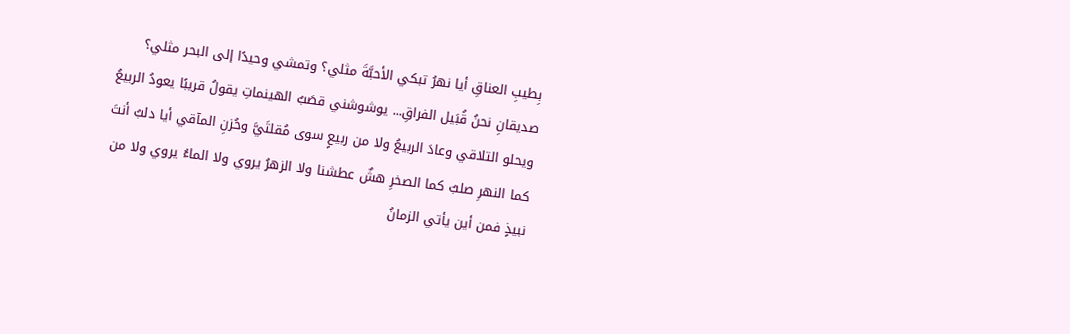بِطيبِ العناقِ أيا نهرُ تبكي الأحبَّةَ مثلي؟ وتمشي وحيدًا إلى البحر مثلي؟ صديقانِ نحنُ قُبَيل الفراقِ... يوشوشني قصَبٌ الهينماتِ يقولُ قريبًا يعودُ الربيعُ ويحلو التلاقي وعادَ الربيعُ ولا من ربيعٍ سوى مُقلتَيَّ وحُزنِ المآقي أيا دلبُ أنتَ كما النهرِ صلبٌ كما الصخرِ هشٌ عطشنا ولا الزهرُ يروي ولا الماءُ يروي ولا من نبيذٍ فمن أين يأتي الزمانُ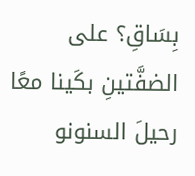بِسَاقِ؟ على الضفَّتينِ بكَينا معًا رحيلَ السنونو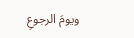ويومَ الرجوعِ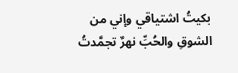بكيتُ اشتياقي وإني من الشوقِ والحُبِّ نهرٌ تجمَّدتُ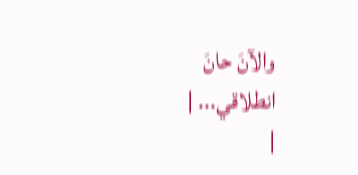والآنَ حانَ انطلاقي... |
|